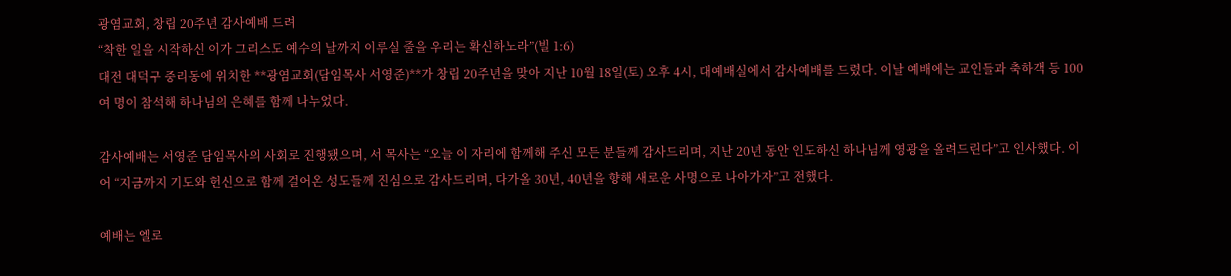광염교회, 창립 20주년 감사예배 드려
“착한 일을 시작하신 이가 그리스도 예수의 날까지 이루실 줄을 우리는 확신하노라”(빌 1:6)
대전 대덕구 중리동에 위치한 **광염교회(담임목사 서영준)**가 창립 20주년을 맞아 지난 10월 18일(토) 오후 4시, 대예배실에서 감사예배를 드렸다. 이날 예배에는 교인들과 축하객 등 100여 명이 참석해 하나님의 은혜를 함께 나누었다.

감사예배는 서영준 담임목사의 사회로 진행됐으며, 서 목사는 “오늘 이 자리에 함께해 주신 모든 분들께 감사드리며, 지난 20년 동안 인도하신 하나님께 영광을 올려드린다”고 인사했다. 이어 “지금까지 기도와 헌신으로 함께 걸어온 성도들께 진심으로 감사드리며, 다가올 30년, 40년을 향해 새로운 사명으로 나아가자”고 전했다.

예배는 엘로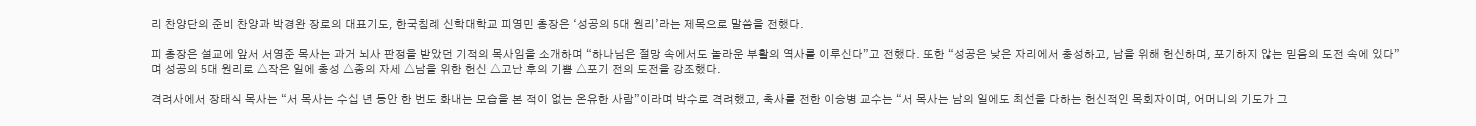리 찬양단의 준비 찬양과 박경완 장로의 대표기도, 한국침례 신학대학교 피영민 총장은 ‘성공의 5대 원리’라는 제목으로 말씀을 전했다.

피 총장은 설교에 앞서 서영준 목사는 과거 뇌사 판정을 받았던 기적의 목사임을 소개하며 “하나님은 절망 속에서도 놀라운 부활의 역사를 이루신다”고 전했다. 또한 “성공은 낮은 자리에서 충성하고, 남을 위해 헌신하며, 포기하지 않는 믿음의 도전 속에 있다”며 성공의 5대 원리로 △작은 일에 충성 △종의 자세 △남을 위한 헌신 △고난 후의 기쁨 △포기 전의 도전을 강조했다.

격려사에서 장태식 목사는 “서 목사는 수십 년 동안 한 번도 화내는 모습을 본 적이 없는 온유한 사람”이라며 박수로 격려했고, 축사를 전한 이승병 교수는 “서 목사는 남의 일에도 최선을 다하는 헌신적인 목회자이며, 어머니의 기도가 그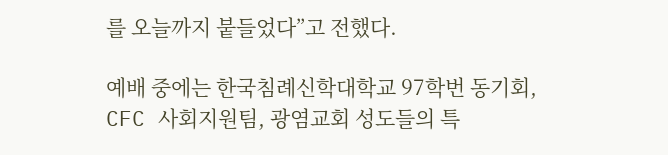를 오늘까지 붙들었다”고 전했다.

예배 중에는 한국침례신학대학교 97학번 동기회, CFC 사회지원팀, 광염교회 성도들의 특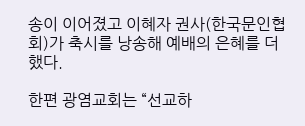송이 이어졌고 이혜자 권사(한국문인협회)가 축시를 낭송해 예배의 은혜를 더했다.

한편 광염교회는 “선교하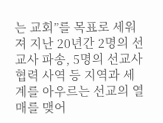는 교회”를 목표로 세워져 지난 20년간 2명의 선교사 파송, 5명의 선교사 협력 사역 등 지역과 세계를 아우르는 선교의 열매를 맺어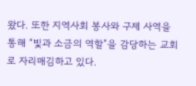왔다. 또한 지역사회 봉사와 구제 사역을 통해 “빛과 소금의 역할”을 감당하는 교회로 자리매김하고 있다.